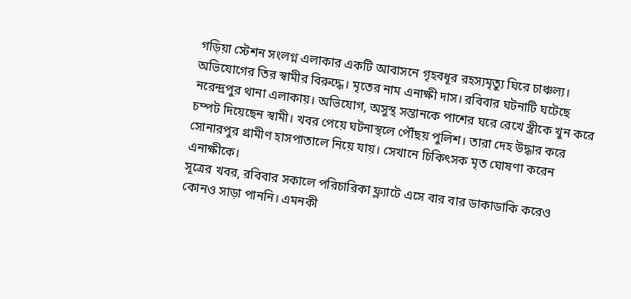গড়িয়া স্টেশন সংলগ্ন এলাকার একটি আবাসনে গৃহবধূর রহস্যমৃত্যু ঘিরে চাঞ্চল্য। অভিযোগের তির স্বামীর বিরুদ্ধে। মৃতের নাম এনাক্ষী দাস। রবিবার ঘটনাটি ঘটেছে নরেন্দ্রপুর থানা এলাকায়। অভিযোগ, অসুস্থ সন্তানকে পাশের ঘরে রেখে স্ত্রীকে খুন করে চম্পট দিয়েছেন স্বামী। খবর পেয়ে ঘটনাস্থলে পৌঁছয় পুলিশ। তারা দেহ উদ্ধার করে সোনারপুর গ্রামীণ হাসপাতালে নিয়ে যায়। সেখানে চিকিৎসক মৃত ঘোষণা করেন এনাক্ষীকে।
সূত্রের খবর, রবিবার সকালে পরিচারিকা ফ্ল্যাটে এসে বার বার ডাকাডাকি করেও কোনও সাড়া পাননি। এমনকী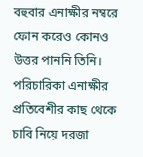বহুবার এনাক্ষীর নম্বরে ফোন করেও কোনও উত্তর পাননি তিনি। পরিচারিকা এনাক্ষীর প্রতিবেশীর কাছ থেকে চাবি নিয়ে দরজা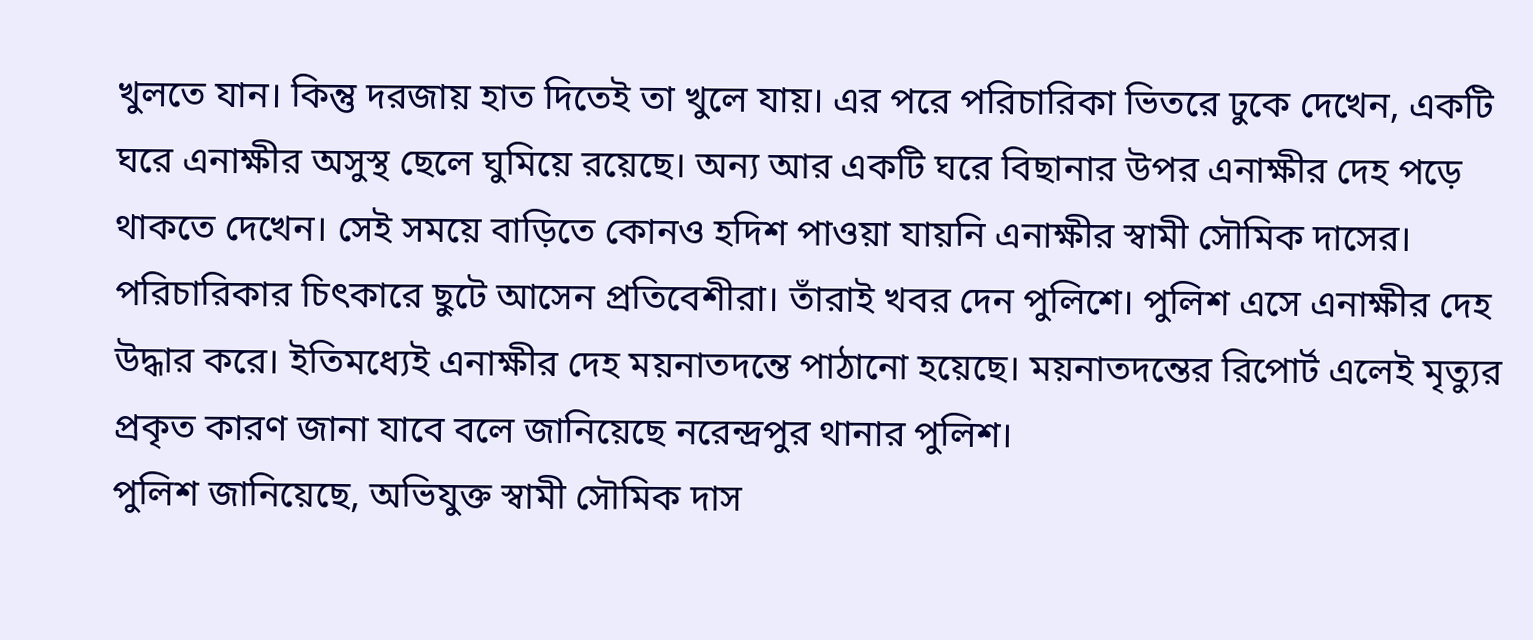খুলতে যান। কিন্তু দরজায় হাত দিতেই তা খুলে যায়। এর পরে পরিচারিকা ভিতরে ঢুকে দেখেন, একটি ঘরে এনাক্ষীর অসুস্থ ছেলে ঘুমিয়ে রয়েছে। অন্য আর একটি ঘরে বিছানার উপর এনাক্ষীর দেহ পড়ে থাকতে দেখেন। সেই সময়ে বাড়িতে কোনও হদিশ পাওয়া যায়নি এনাক্ষীর স্বামী সৌমিক দাসের।
পরিচারিকার চিৎকারে ছুটে আসেন প্রতিবেশীরা। তাঁরাই খবর দেন পুলিশে। পুলিশ এসে এনাক্ষীর দেহ উদ্ধার করে। ইতিমধ্যেই এনাক্ষীর দেহ ময়নাতদন্তে পাঠানো হয়েছে। ময়নাতদন্তের রিপোর্ট এলেই মৃত্যুর প্রকৃত কারণ জানা যাবে বলে জানিয়েছে নরেন্দ্রপুর থানার পুলিশ।
পুলিশ জানিয়েছে, অভিযুক্ত স্বামী সৌমিক দাস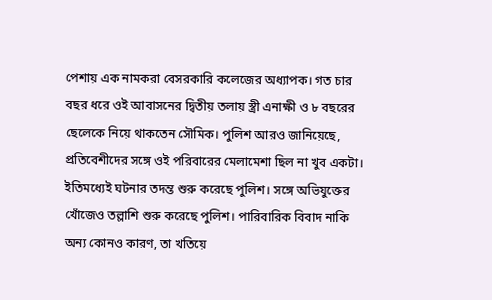পেশায় এক নামকরা বেসরকারি কলেজের অধ্যাপক। গত চার বছর ধরে ওই আবাসনের দ্বিতীয় তলায় স্ত্রী এনাক্ষী ও ৮ বছরের ছেলেকে নিয়ে থাকতেন সৌমিক। পুলিশ আরও জানিয়েছে, প্রতিবেশীদের সঙ্গে ওই পরিবারের মেলামেশা ছিল না খুব একটা।
ইতিমধ্যেই ঘটনার তদন্ত শুরু করেছে পুলিশ। সঙ্গে অভিযুক্তের খোঁজেও তল্লাশি শুরু করেছে পুলিশ। পারিবারিক বিবাদ নাকি অন্য কোনও কারণ, তা খতিয়ে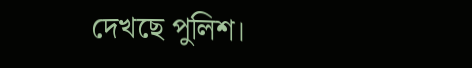দেখছে পুলিশ।